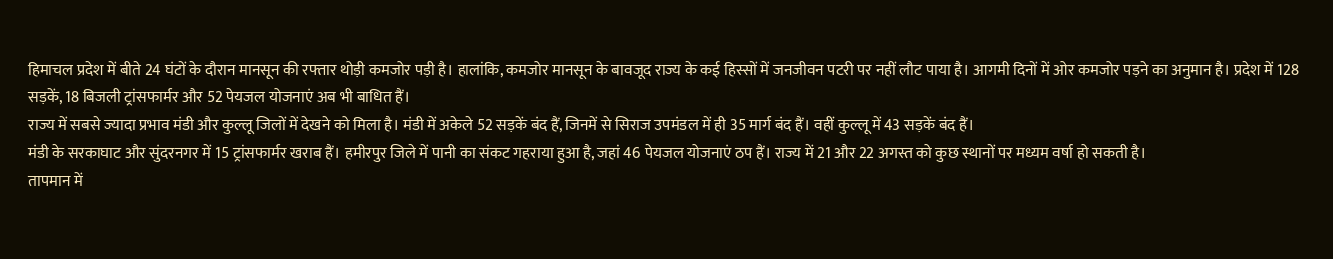हिमाचल प्रदेश में बीते 24 घंटों के दौरान मानसून की रफ्तार थोड़ी कमजोर पड़ी है। हालांकि, कमजोर मानसून के बावजूद राज्य के कई हिस्सों में जनजीवन पटरी पर नहीं लौट पाया है। आगमी दिनों में ओर कमजोर पड़ने का अनुमान है। प्रदेश में 128 सड़कें, 18 बिजली ट्रांसफार्मर और 52 पेयजल योजनाएं अब भी बाधित हैं।
राज्य में सबसे ज्यादा प्रभाव मंडी और कुल्लू जिलों में देखने को मिला है। मंडी में अकेले 52 सड़कें बंद हैं, जिनमें से सिराज उपमंडल में ही 35 मार्ग बंद हैं। वहीं कुल्लू में 43 सड़कें बंद हैं।
मंडी के सरकाघाट और सुंदरनगर में 15 ट्रांसफार्मर खराब हैं। हमीरपुर जिले में पानी का संकट गहराया हुआ है, जहां 46 पेयजल योजनाएं ठप हैं। राज्य में 21 और 22 अगस्त को कुछ स्थानों पर मध्यम वर्षा हो सकती है।
तापमान में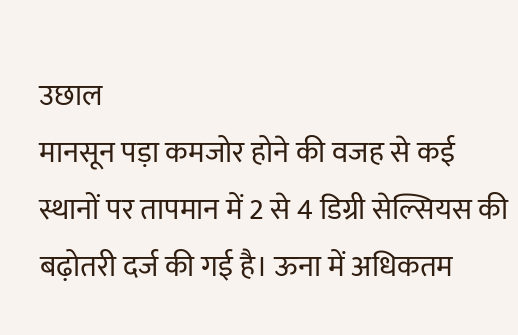उछाल
मानसून पड़ा कमजोर होने की वजह से कई स्थानों पर तापमान में 2 से 4 डिग्री सेल्सियस की बढ़ोतरी दर्ज की गई है। ऊना में अधिकतम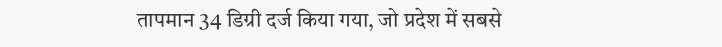तापमान 34 डिग्री दर्ज किया गया, जो प्रदेश में सबसे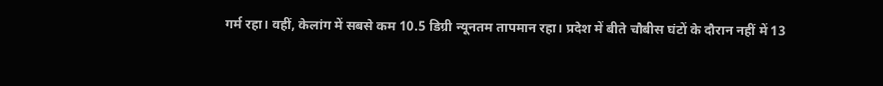गर्म रहा। वहीं, केलांग में सबसे कम 10.5 डिग्री न्यूनतम तापमान रहा। प्रदेश में बीते चौबीस घंटों के दौरान नहीं में 13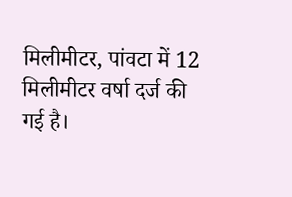मिलीमीटर, पांवटा में 12 मिलीमीटर वर्षा दर्ज की गई है।